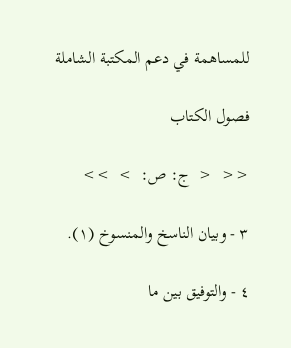للمساهمة في دعم المكتبة الشاملة

فصول الكتاب

<<  <  ج: ص:  >  >>

٣ - وبيان الناسخ والمنسوخ (١).

٤ - والتوفيق بين ما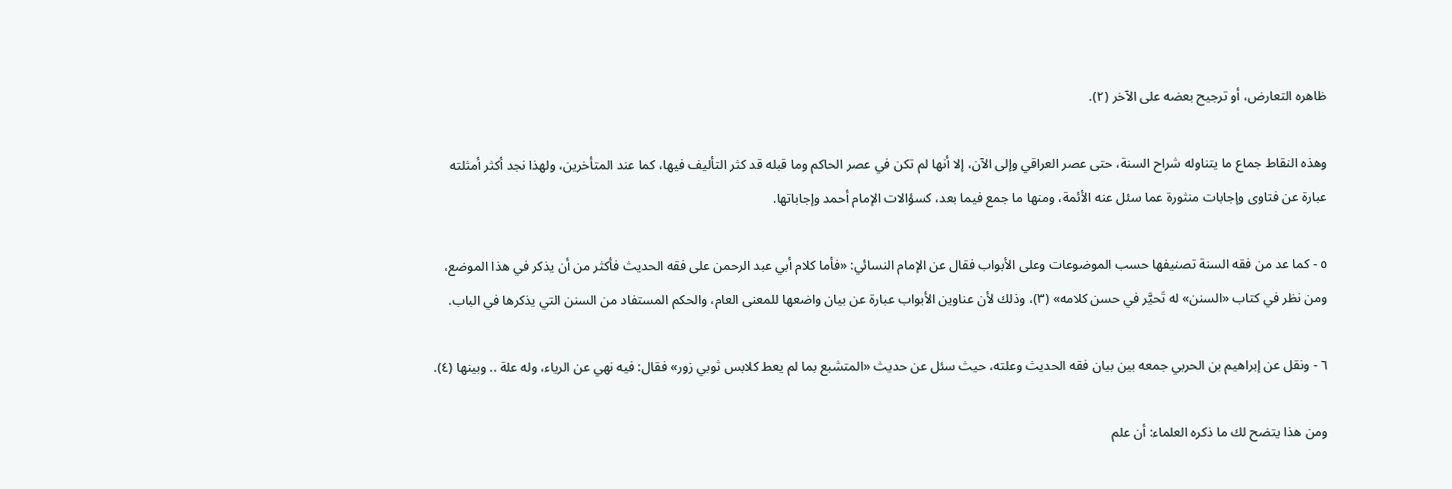ظاهره التعارض، أو ترجيح بعضه على الآخر (٢).

وهذه النقاط جماع ما يتناوله شراح السنة، حتى عصر العراقي وإلى الآن، إلا أنها لم تكن في عصر الحاكم وما قبله قد كثر التأليف فيها، كما عند المتأخرين، ولهذا نجد أكثر أمثلته عبارة عن فتاوى وإجابات منثورة عما سئل عنه الأئمة، ومنها ما جمع فيما بعد، كسؤالات الإمام أحمد وإجاباتها.

٥ - كما عد من فقه السنة تصنيفها حسب الموضوعات وعلى الأبواب فقال عن الإمام النسائي: «فأما كلام أبي عبد الرحمن على فقه الحديث فأكثر من أن يذكر في هذا الموضع، ومن نظر في كتاب «السنن» له تَحيَّر في حسن كلامه» (٣)، وذلك لأن عناوين الأبواب عبارة عن بيان واضعها للمعنى العام، والحكم المستفاد من السنن التي يذكرها في الباب.

٦ - ونقل عن إبراهيم بن الحربي جمعه بين بيان فقه الحديث وعلته، حيث سئل عن حديث «المتشبع بما لم يعط كلابس ثوبي زور» فقال: فيه نهي عن الرياء، وله علة .. وبينها (٤).

ومن هذا يتضح لك ما ذكره العلماء: أن علم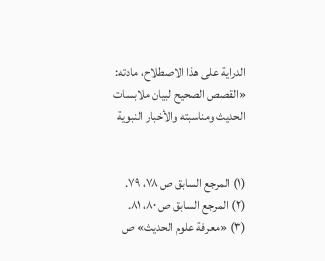الدراية على هذا الاصطلاح، مادته: «القصص الصحيح لبيان ملابسات الحديث ومناسبته والأخبار النبوية


(١) المرجع السابق ص ٧٨، ٧٩.
(٢) المرجع السابق ص ٨٠، ٨١.
(٣) «معرفة علوم الحديث» ص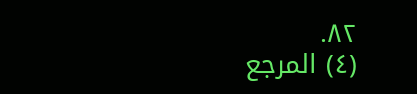٨٢.
(٤) المرجع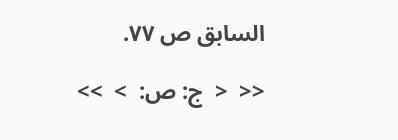السابق ص ٧٧.

<<  <  ج: ص:  >  >>